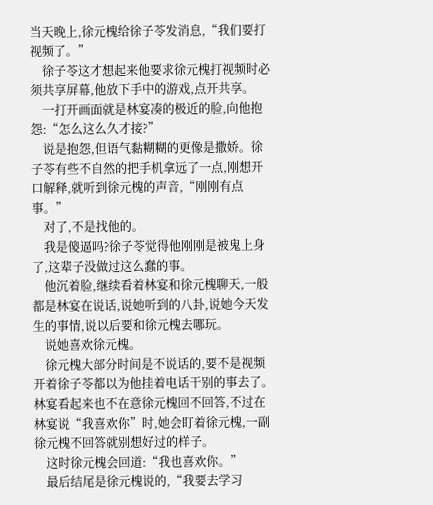当天晚上,徐元槐给徐子苓发消息,“我们要打视频了。”
    徐子苓这才想起来他要求徐元槐打视频时必须共享屏幕,他放下手中的游戏,点开共享。
    一打开画面就是林宴凑的极近的脸,向他抱怨:“怎么这么久才接?”
    说是抱怨,但语气黏糊糊的更像是撒娇。徐子苓有些不自然的把手机拿远了一点,刚想开口解释,就听到徐元槐的声音,“刚刚有点事。”
    对了,不是找他的。
    我是傻逼吗?徐子苓觉得他刚刚是被鬼上身了,这辈子没做过这么蠢的事。
    他沉着脸,继续看着林宴和徐元槐聊天,一般都是林宴在说话,说她听到的八卦,说她今天发生的事情,说以后要和徐元槐去哪玩。
    说她喜欢徐元槐。
    徐元槐大部分时间是不说话的,要不是视频开着徐子苓都以为他挂着电话干别的事去了。林宴看起来也不在意徐元槐回不回答,不过在林宴说“我喜欢你”时,她会盯着徐元槐,一副徐元槐不回答就别想好过的样子。
    这时徐元槐会回道:“我也喜欢你。”
    最后结尾是徐元槐说的,“我要去学习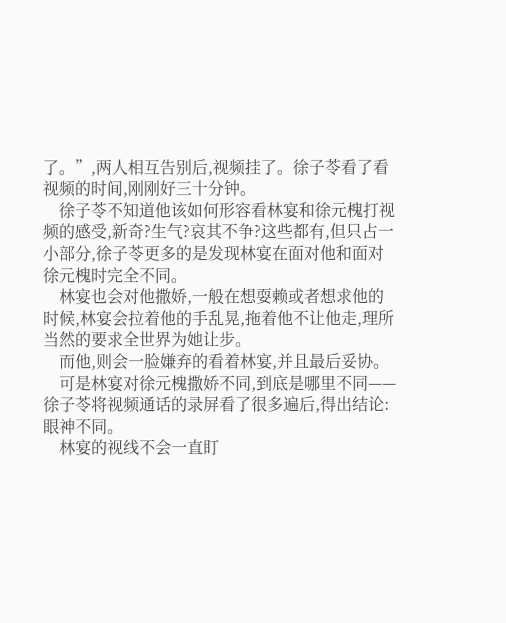了。”,两人相互告别后,视频挂了。徐子苓看了看视频的时间,刚刚好三十分钟。
    徐子苓不知道他该如何形容看林宴和徐元槐打视频的感受,新奇?生气?哀其不争?这些都有,但只占一小部分,徐子苓更多的是发现林宴在面对他和面对徐元槐时完全不同。
    林宴也会对他撒娇,一般在想耍赖或者想求他的时候,林宴会拉着他的手乱晃,拖着他不让他走,理所当然的要求全世界为她让步。
    而他,则会一脸嫌弃的看着林宴,并且最后妥协。
    可是林宴对徐元槐撒娇不同,到底是哪里不同——徐子苓将视频通话的录屏看了很多遍后,得出结论:眼神不同。
    林宴的视线不会一直盯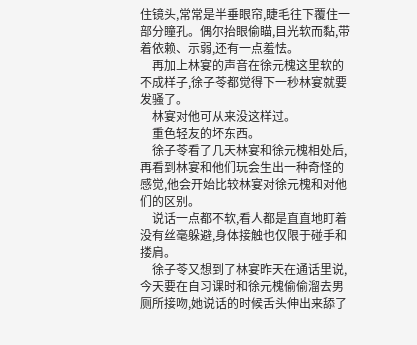住镜头,常常是半垂眼帘,睫毛往下覆住一部分瞳孔。偶尔抬眼偷瞄,目光软而黏,带着依赖、示弱,还有一点羞怯。
    再加上林宴的声音在徐元槐这里软的不成样子,徐子苓都觉得下一秒林宴就要发骚了。
    林宴对他可从来没这样过。
    重色轻友的坏东西。
    徐子苓看了几天林宴和徐元槐相处后,再看到林宴和他们玩会生出一种奇怪的感觉,他会开始比较林宴对徐元槐和对他们的区别。
    说话一点都不软,看人都是直直地盯着没有丝毫躲避,身体接触也仅限于碰手和搂肩。
    徐子苓又想到了林宴昨天在通话里说,今天要在自习课时和徐元槐偷偷溜去男厕所接吻,她说话的时候舌头伸出来舔了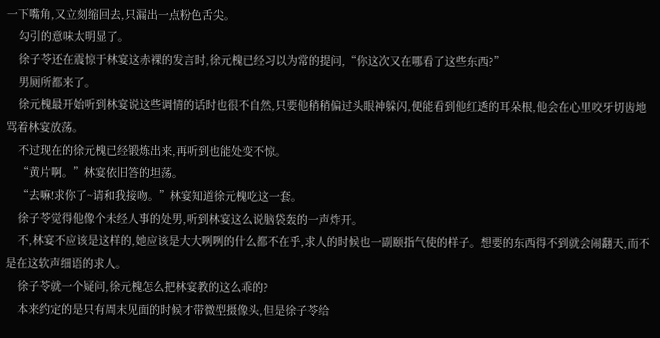一下嘴角,又立刻缩回去,只漏出一点粉色舌尖。
    勾引的意味太明显了。
    徐子苓还在震惊于林宴这赤裸的发言时,徐元槐已经习以为常的提问,“你这次又在哪看了这些东西?”
    男厕所都来了。
    徐元槐最开始听到林宴说这些调情的话时也很不自然,只要他稍稍偏过头眼神躲闪,便能看到他红透的耳朵根,他会在心里咬牙切齿地骂着林宴放荡。
    不过现在的徐元槐已经锻炼出来,再听到也能处变不惊。
    “黄片啊。”林宴依旧答的坦荡。
    “去嘛!求你了~请和我接吻。”林宴知道徐元槐吃这一套。
    徐子苓觉得他像个未经人事的处男,听到林宴这么说脑袋轰的一声炸开。
    不,林宴不应该是这样的,她应该是大大咧咧的什么都不在乎,求人的时候也一副颐指气使的样子。想要的东西得不到就会闹翻天,而不是在这软声细语的求人。
    徐子苓就一个疑问,徐元槐怎么把林宴教的这么乖的?
    本来约定的是只有周末见面的时候才带微型摄像头,但是徐子苓给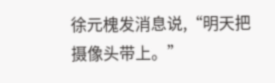徐元槐发消息说,“明天把摄像头带上。”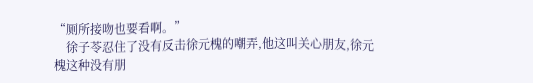“厕所接吻也要看啊。”
    徐子苓忍住了没有反击徐元槐的嘲弄,他这叫关心朋友,徐元槐这种没有朋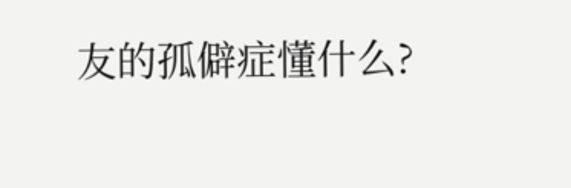友的孤僻症懂什么?